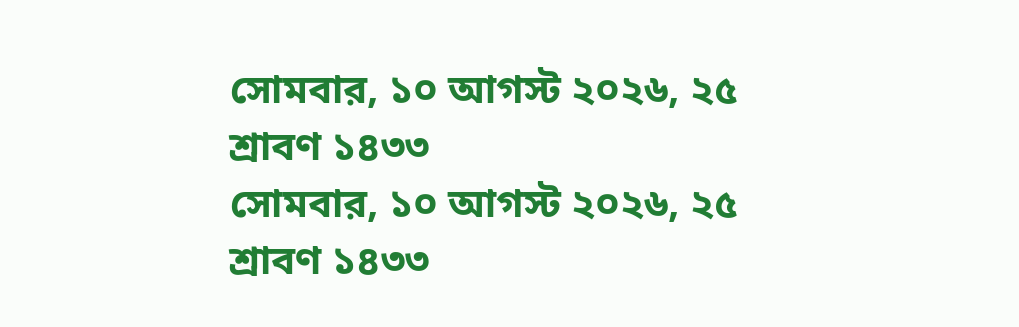সোমবার, ১০ আগস্ট ২০২৬, ২৫ শ্রাবণ ১৪৩৩
সোমবার, ১০ আগস্ট ২০২৬, ২৫ শ্রাবণ ১৪৩৩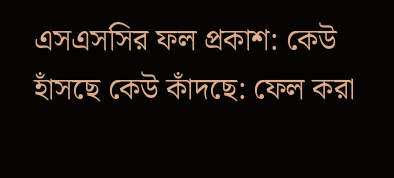এসএসসির ফল প্রকাশ: কেউ হাঁসছে কেউ কাঁদছে: ফেল করা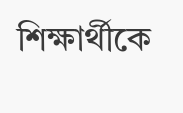শিক্ষার্থীকে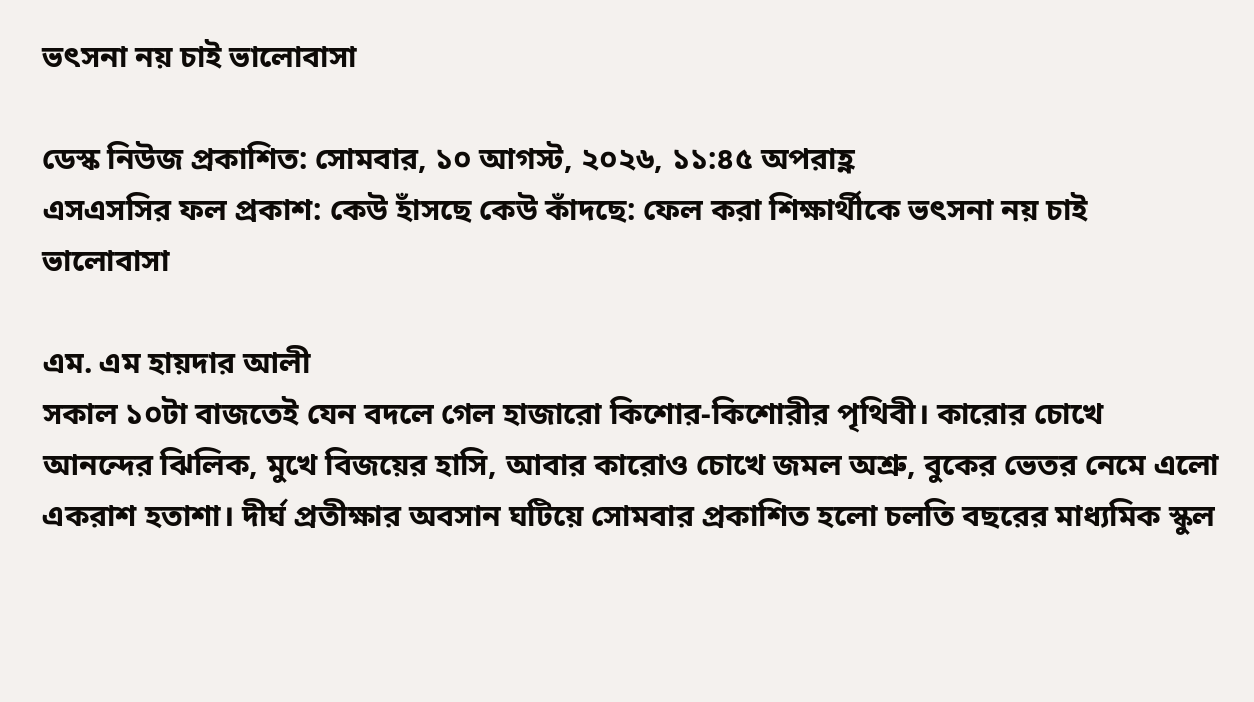ভৎসনা নয় চাই ভালোবাসা

ডেস্ক নিউজ প্রকাশিত: সোমবার, ১০ আগস্ট, ২০২৬, ১১:৪৫ অপরাহ্ণ
এসএসসির ফল প্রকাশ: কেউ হাঁসছে কেউ কাঁদছে: ফেল করা শিক্ষার্থীকে ভৎসনা নয় চাই ভালোবাসা

এম. এম হায়দার আলী
সকাল ১০টা বাজতেই যেন বদলে গেল হাজারো কিশোর-কিশোরীর পৃথিবী। কারোর চোখে আনন্দের ঝিলিক, মুখে বিজয়ের হাসি, আবার কারোও চোখে জমল অশ্রু, বুকের ভেতর নেমে এলো একরাশ হতাশা। দীর্ঘ প্রতীক্ষার অবসান ঘটিয়ে সোমবার প্রকাশিত হলো চলতি বছরের মাধ্যমিক স্কুল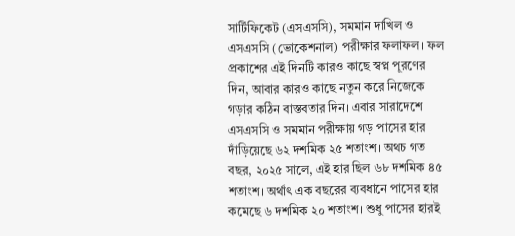সার্টিফিকেট (এসএসসি), সমমান দাখিল ও এসএসসি (ভোকেশনাল) পরীক্ষার ফলাফল। ফল প্রকাশের এই দিনটি কারও কাছে স্বপ্ন পূরণের দিন, আবার কারও কাছে নতুন করে নিজেকে গড়ার কঠিন বাস্তবতার দিন। এবার সারাদেশে এসএসসি ও সমমান পরীক্ষায় গড় পাসের হার দাঁড়িয়েছে ৬২ দশমিক ২৫ শতাংশ। অথচ গত বছর, ২০২৫ সালে, এই হার ছিল ৬৮ দশমিক ৪৫ শতাংশ। অর্থাৎ এক বছরের ব্যবধানে পাসের হার কমেছে ৬ দশমিক ২০ শতাংশ। শুধু পাসের হারই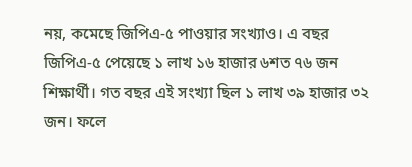নয়, কমেছে জিপিএ-৫ পাওয়ার সংখ্যাও। এ বছর জিপিএ-৫ পেয়েছে ১ লাখ ১৬ হাজার ৬শত ৭৬ জন শিক্ষার্থী। গত বছর এই সংখ্যা ছিল ১ লাখ ৩৯ হাজার ৩২ জন। ফলে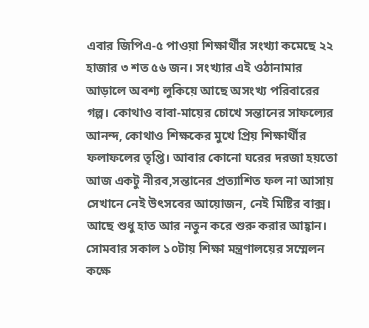এবার জিপিএ-৫ পাওয়া শিক্ষার্থীর সংখ্যা কমেছে ২২ হাজার ৩ শত ৫৬ জন। সংখ্যার এই ওঠানামার আড়ালে অবশ্য লুকিয়ে আছে অসংখ্য পরিবারের গল্প। কোথাও বাবা-মায়ের চোখে সন্তানের সাফল্যের আনন্দ, কোথাও শিক্ষকের মুখে প্রিয় শিক্ষার্থীর ফলাফলের তৃপ্তি। আবার কোনো ঘরের দরজা হয়তো আজ একটু নীরব,সন্তানের প্রত্যাশিত ফল না আসায় সেখানে নেই উৎসবের আয়োজন, নেই মিষ্টির বাক্স। আছে শুধু হাত আর নতুন করে শুরু করার আহ্বান। সোমবার সকাল ১০টায় শিক্ষা মন্ত্রণালয়ের সম্মেলন কক্ষে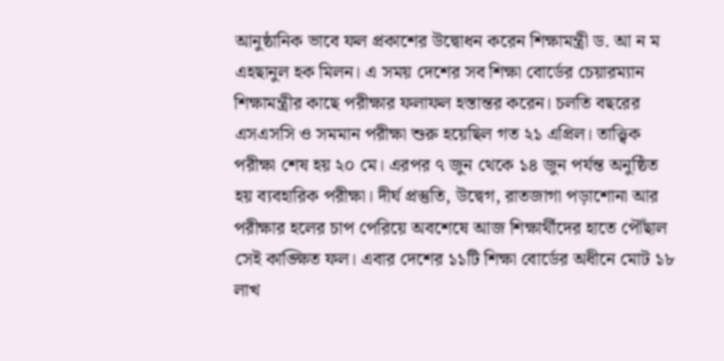আনুষ্ঠানিক ভাবে ফল প্রকাশের উদ্বোধন করেন শিক্ষামন্ত্রী ড. আ ন ম এহছানুল হক মিলন। এ সময় দেশের সব শিক্ষা বোর্ডের চেয়ারম্যান শিক্ষামন্ত্রীর কাছে পরীক্ষার ফলাফল হস্তান্তর করেন। চলতি বছরের এসএসসি ও সমমান পরীক্ষা শুরু হয়েছিল গত ২১ এপ্রিল। তাত্ত্বিক পরীক্ষা শেষ হয় ২০ মে। এরপর ৭ জুন থেকে ১৪ জুন পর্যন্ত অনুষ্ঠিত হয় ব্যবহারিক পরীক্ষা। দীর্ঘ প্রস্তুতি, উদ্বেগ, রাতজাগা পড়াশোনা আর পরীক্ষার হলের চাপ পেরিয়ে অবশেষে আজ শিক্ষার্থীদের হাতে পৌঁছাল সেই কাঙ্ক্ষিত ফল। এবার দেশের ১১টি শিক্ষা বোর্ডের অধীনে মোট ১৮ লাখ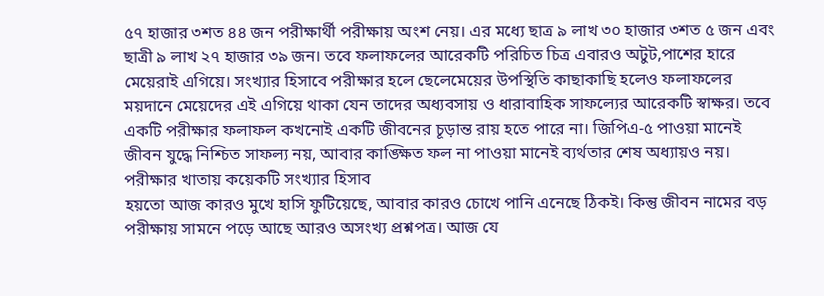৫৭ হাজার ৩শত ৪৪ জন পরীক্ষার্থী পরীক্ষায় অংশ নেয়। এর মধ্যে ছাত্র ৯ লাখ ৩০ হাজার ৩শত ৫ জন এবং ছাত্রী ৯ লাখ ২৭ হাজার ৩৯ জন। তবে ফলাফলের আরেকটি পরিচিত চিত্র এবারও অটুট,পাশের হারে মেয়েরাই এগিয়ে। সংখ্যার হিসাবে পরীক্ষার হলে ছেলেমেয়ের উপস্থিতি কাছাকাছি হলেও ফলাফলের ময়দানে মেয়েদের এই এগিয়ে থাকা যেন তাদের অধ্যবসায় ও ধারাবাহিক সাফল্যের আরেকটি স্বাক্ষর। তবে একটি পরীক্ষার ফলাফল কখনোই একটি জীবনের চূড়ান্ত রায় হতে পারে না। জিপিএ-৫ পাওয়া মানেই জীবন যুদ্ধে নিশ্চিত সাফল্য নয়, আবার কাঙ্ক্ষিত ফল না পাওয়া মানেই ব্যর্থতার শেষ অধ্যায়ও নয়। পরীক্ষার খাতায় কয়েকটি সংখ্যার হিসাব
হয়তো আজ কারও মুখে হাসি ফুটিয়েছে, আবার কারও চোখে পানি এনেছে ঠিকই। কিন্তু জীবন নামের বড় পরীক্ষায় সামনে পড়ে আছে আরও অসংখ্য প্রশ্নপত্র। আজ যে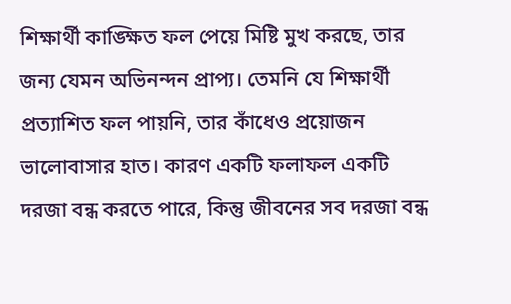শিক্ষার্থী কাঙ্ক্ষিত ফল পেয়ে মিষ্টি মুখ করছে, তার জন্য যেমন অভিনন্দন প্রাপ্য। তেমনি যে শিক্ষার্থী প্রত্যাশিত ফল পায়নি, তার কাঁধেও প্রয়োজন ভালোবাসার হাত। কারণ একটি ফলাফল একটি দরজা বন্ধ করতে পারে, কিন্তু জীবনের সব দরজা বন্ধ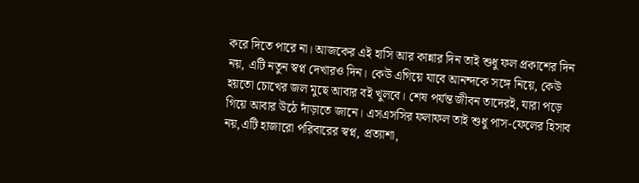করে দিতে পারে না। আজকের এই হাসি আর কান্নার দিন তাই শুধু ফল প্রকাশের দিন নয়, এটি নতুন স্বপ্ন দেখারও দিন। কেউ এগিয়ে যাবে আনন্দকে সঙ্গে নিয়ে, কেউ হয়তো চোখের জল মুছে আবার বই খুলবে। শেষ পর্যন্ত জীবন তাদেরই, যারা পড়ে গিয়ে আবার উঠে দাঁড়াতে জানে। এসএসসির ফলাফল তাই শুধু পাস-ফেলের হিসাব নয়,এটি হাজারো পরিবারের স্বপ্ন, প্রত্যাশা,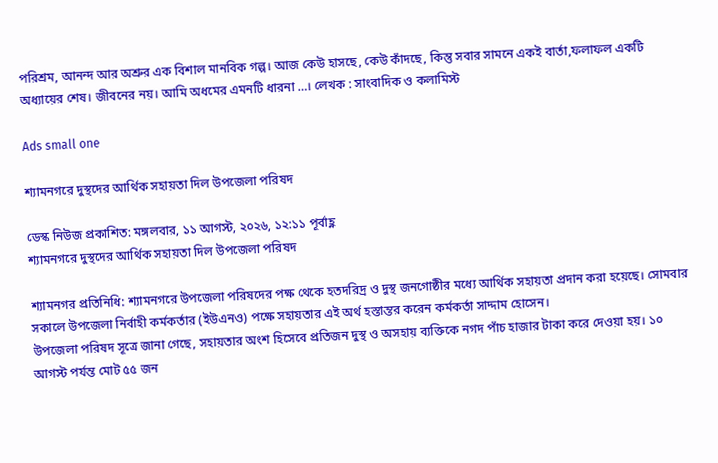পরিশ্রম, আনন্দ আর অশ্রুর এক বিশাল মানবিক গল্প। আজ কেউ হাসছে, কেউ কাঁদছে, কিন্তু সবার সামনে একই বার্তা,ফলাফল একটি অধ্যায়ের শেষ। জীবনের নয়। আমি অধমের এমনটি ধারনা …। লেখক : সাংবাদিক ও কলামিস্ট

Ads small one

শ্যামনগরে দুস্থদের আর্থিক সহায়তা দিল উপজেলা পরিষদ

ডেস্ক নিউজ প্রকাশিত: মঙ্গলবার, ১১ আগস্ট, ২০২৬, ১২:১১ পূর্বাহ্ণ
শ্যামনগরে দুস্থদের আর্থিক সহায়তা দিল উপজেলা পরিষদ

শ্যামনগর প্রতিনিধি: শ্যামনগরে উপজেলা পরিষদের পক্ষ থেকে হতদরিদ্র ও দুস্থ জনগোষ্ঠীর মধ্যে আর্থিক সহায়তা প্রদান করা হয়েছে। সোমবার সকালে উপজেলা নির্বাহী কর্মকর্তার (ইউএনও) পক্ষে সহায়তার এই অর্থ হস্তান্তর করেন কর্মকর্তা সাদ্দাম হোসেন।
উপজেলা পরিষদ সূত্রে জানা গেছে, সহায়তার অংশ হিসেবে প্রতিজন দুস্থ ও অসহায় ব্যক্তিকে নগদ পাঁচ হাজার টাকা করে দেওয়া হয়। ১০ আগস্ট পর্যন্ত মোট ৫৫ জন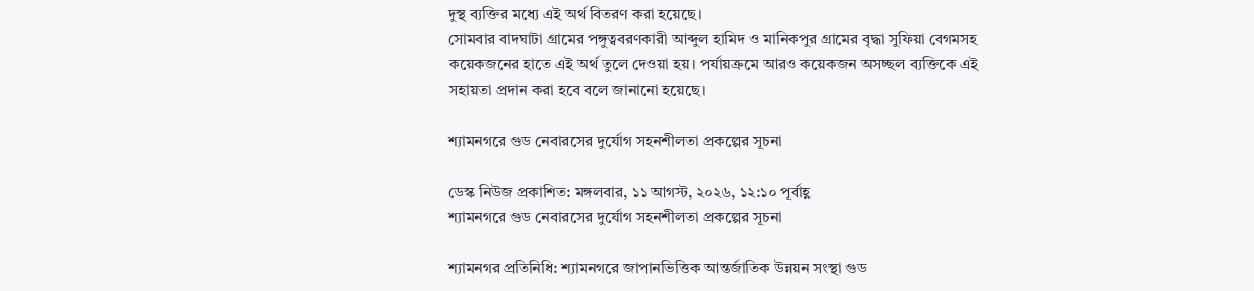দুস্থ ব্যক্তির মধ্যে এই অর্থ বিতরণ করা হয়েছে।
সোমবার বাদঘাটা গ্রামের পঙ্গুত্ববরণকারী আব্দুল হামিদ ও মানিকপুর গ্রামের বৃদ্ধা সুফিয়া বেগমসহ কয়েকজনের হাতে এই অর্থ তুলে দেওয়া হয়। পর্যায়ক্রমে আরও কয়েকজন অসচ্ছল ব্যক্তিকে এই সহায়তা প্রদান করা হবে বলে জানানো হয়েছে।

শ্যামনগরে গুড নেবারসের দুর্যোগ সহনশীলতা প্রকল্পের সূচনা

ডেস্ক নিউজ প্রকাশিত: মঙ্গলবার, ১১ আগস্ট, ২০২৬, ১২:১০ পূর্বাহ্ণ
শ্যামনগরে গুড নেবারসের দুর্যোগ সহনশীলতা প্রকল্পের সূচনা

শ্যামনগর প্রতিনিধি: শ্যামনগরে জাপানভিত্তিক আন্তর্জাতিক উন্নয়ন সংস্থা গুড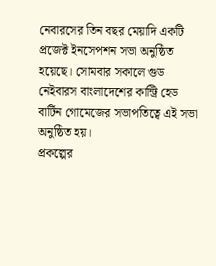নেবারসের তিন বছর মেয়াদি একটি প্রজেক্ট ইনসেপশন সভা অনুষ্ঠিত হয়েছে। সোমবার সকালে গুড নেইবারস বাংলাদেশের কান্ট্রি হেড বার্টিন গোমেজের সভাপতিত্বে এই সভা অনুষ্ঠিত হয়।
প্রকল্পের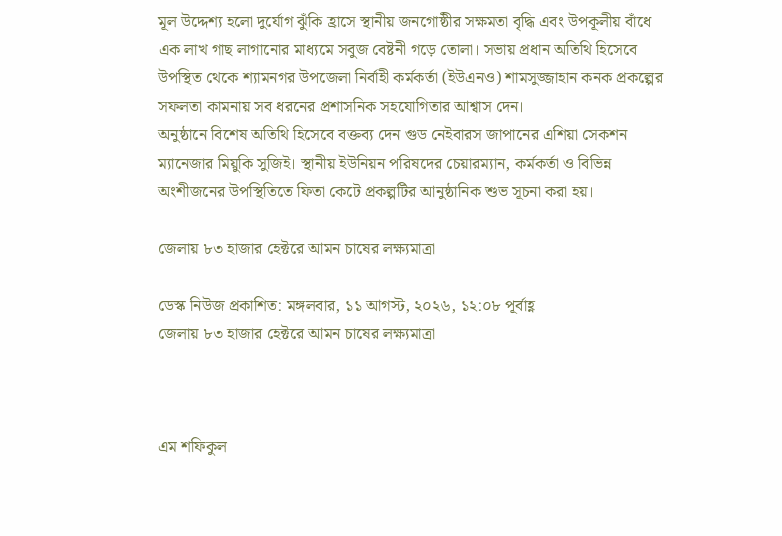মূল উদ্দেশ্য হলো দুর্যোগ ঝুঁকি হ্রাসে স্থানীয় জনগোষ্ঠীর সক্ষমতা বৃদ্ধি এবং উপকূলীয় বাঁধে এক লাখ গাছ লাগানোর মাধ্যমে সবুজ বেষ্টনী গড়ে তোলা। সভায় প্রধান অতিথি হিসেবে উপস্থিত থেকে শ্যামনগর উপজেলা নির্বাহী কর্মকর্তা (ইউএনও) শামসুজ্জাহান কনক প্রকল্পের সফলতা কামনায় সব ধরনের প্রশাসনিক সহযোগিতার আশ্বাস দেন।
অনুষ্ঠানে বিশেষ অতিথি হিসেবে বক্তব্য দেন গুড নেইবারস জাপানের এশিয়া সেকশন ম্যানেজার মিয়ুকি সুজিই। স্থানীয় ইউনিয়ন পরিষদের চেয়ারম্যান, কর্মকর্তা ও বিভিন্ন অংশীজনের উপস্থিতিতে ফিতা কেটে প্রকল্পটির আনুষ্ঠানিক শুভ সূচনা করা হয়।

জেলায় ৮৩ হাজার হেক্টরে আমন চাষের লক্ষ্যমাত্রা

ডেস্ক নিউজ প্রকাশিত: মঙ্গলবার, ১১ আগস্ট, ২০২৬, ১২:০৮ পূর্বাহ্ণ
জেলায় ৮৩ হাজার হেক্টরে আমন চাষের লক্ষ্যমাত্রা



এম শফিকুল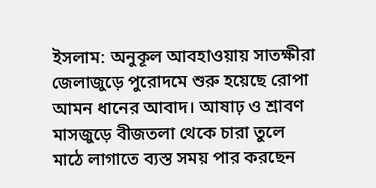ইসলাম: অনুকূল আবহাওয়ায় সাতক্ষীরা জেলাজুড়ে পুরোদমে শুরু হয়েছে রোপা আমন ধানের আবাদ। আষাঢ় ও শ্রাবণ মাসজুড়ে বীজতলা থেকে চারা তুলে মাঠে লাগাতে ব্যস্ত সময় পার করছেন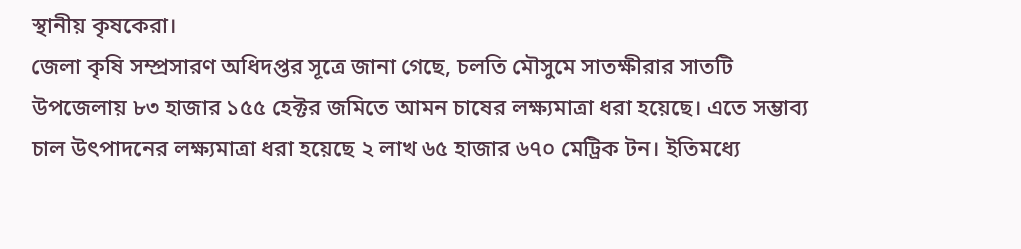স্থানীয় কৃষকেরা।
জেলা কৃষি সম্প্রসারণ অধিদপ্তর সূত্রে জানা গেছে, চলতি মৌসুমে সাতক্ষীরার সাতটি উপজেলায় ৮৩ হাজার ১৫৫ হেক্টর জমিতে আমন চাষের লক্ষ্যমাত্রা ধরা হয়েছে। এতে সম্ভাব্য চাল উৎপাদনের লক্ষ্যমাত্রা ধরা হয়েছে ২ লাখ ৬৫ হাজার ৬৭০ মেট্রিক টন। ইতিমধ্যে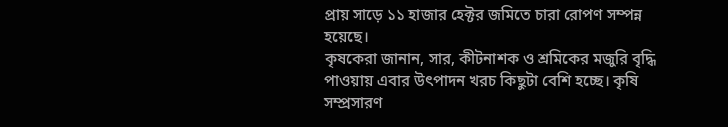প্রায় সাড়ে ১১ হাজার হেক্টর জমিতে চারা রোপণ সম্পন্ন হয়েছে।
কৃষকেরা জানান, সার, কীটনাশক ও শ্রমিকের মজুরি বৃদ্ধি পাওয়ায় এবার উৎপাদন খরচ কিছুটা বেশি হচ্ছে। কৃষি সম্প্রসারণ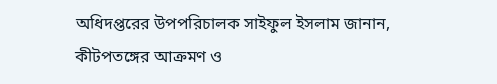অধিদপ্তরের উপপরিচালক সাইফুল ইসলাম জানান, কীটপতঙ্গের আক্রমণ ও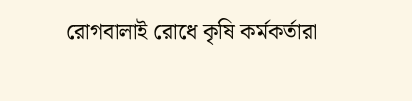রোগবালাই রোধে কৃষি কর্মকর্তারা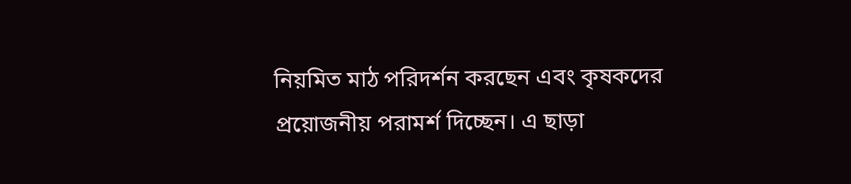নিয়মিত মাঠ পরিদর্শন করছেন এবং কৃষকদের প্রয়োজনীয় পরামর্শ দিচ্ছেন। এ ছাড়া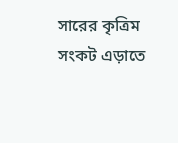সারের কৃত্রিম সংকট এড়াতে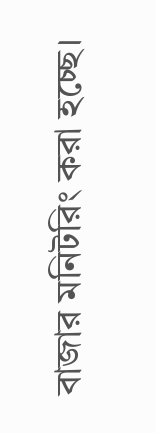বাজার মনিটরিং করা হচ্ছে।